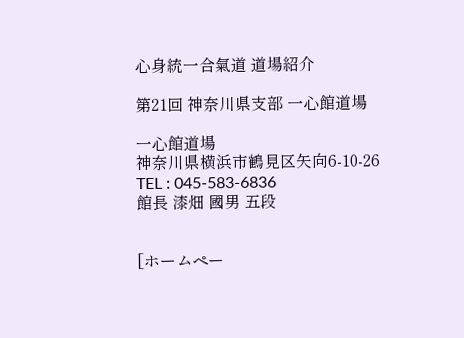心身統一合氣道 道場紹介

第21回 神奈川県支部 一心館道場

一心館道場
神奈川県横浜市鶴見区矢向6-10-26
TEL : 045-583-6836
館長 漆畑 國男 五段


[ホームペー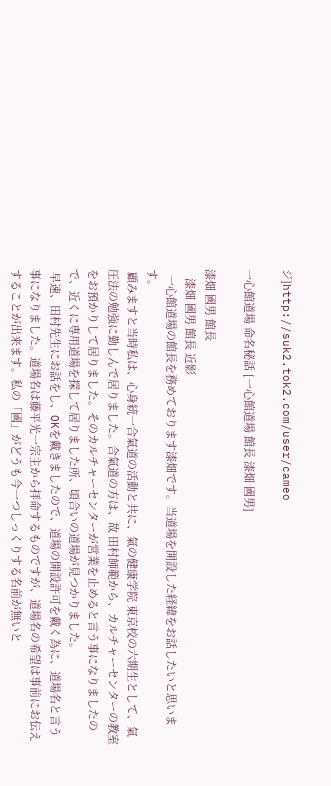ジ]http://suk2.tok2.com/user/cameo

一心館道場 命名秘話 [一心館道場 館長 漆畑 國男]

漆畑 國男 館長
   漆畑 國男 館長 近影
  一心館道場の館長を務めております漆畑です。当道場を開設した経緯をお話したいと思います。
 顧みますと当時私は、心身統一合氣道の活動と共に、氣の健康学院 東京校の六期生として、氣圧法の勉強に勤しんで居りました。合氣道の方は、故 田村師範から、カルチャーセンターの教室をお預かりして居りました。そのカルチャーセンターが営業を止めると言う事になりましたので、近くに専用道場を探して居りました所、頃合いの道場が見つかりました。
 早速、田村先生にお話をし、OKを戴きましたので、道場の開設許可を戴く為に、道場名と言う事になりました。道場名は藤平光一宗主から拝命するものですが、道場名の希望は事前にお伝えすることが出来ます。私の「國」がどうも今一つしっくりする名前が無いと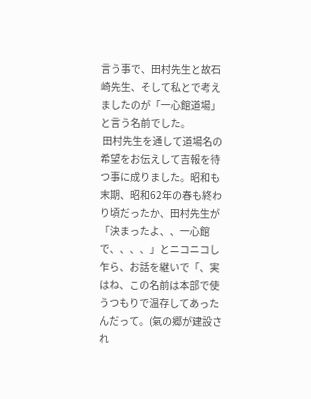言う事で、田村先生と故石崎先生、そして私とで考えましたのが「一心館道場」と言う名前でした。
 田村先生を通して道場名の希望をお伝えして吉報を待つ事に成りました。昭和も末期、昭和62年の春も終わり頃だったか、田村先生が「決まったよ、、一心館で、、、、」とニコニコし乍ら、お話を継いで「、実はね、この名前は本部で使うつもりで温存してあったんだって。(氣の郷が建設され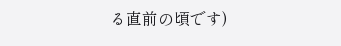る直前の頃です)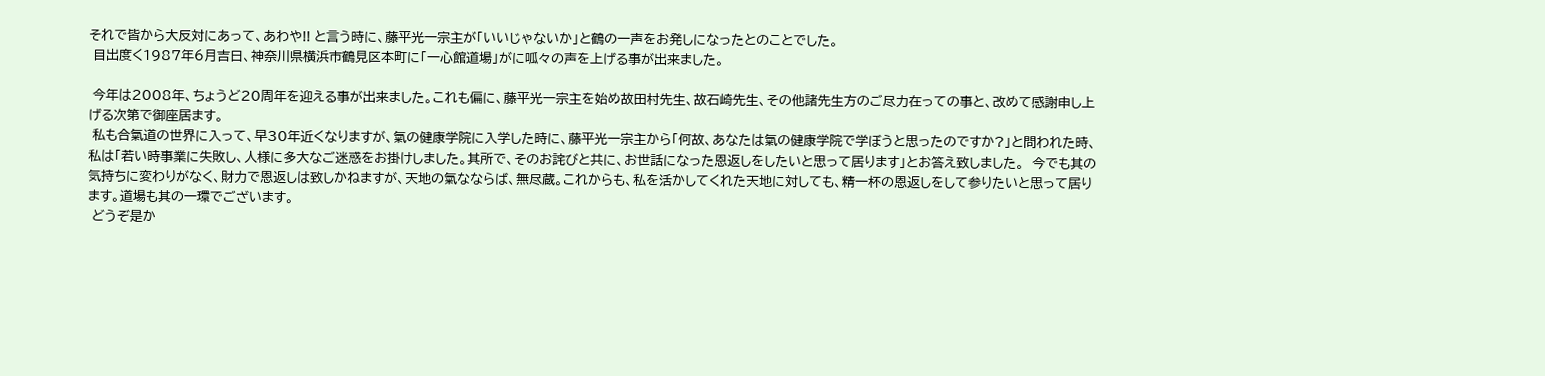それで皆から大反対にあって、あわや!! と言う時に、藤平光一宗主が「いいじゃないか」と鶴の一声をお発しになったとのことでした。
 目出度く1987年6月吉日、神奈川県横浜市鶴見区本町に「一心館道場」がに呱々の声を上げる事が出来ました。

 今年は2008年、ちょうど20周年を迎える事が出来ました。これも偏に、藤平光一宗主を始め故田村先生、故石崎先生、その他諸先生方のご尽力在っての事と、改めて感謝申し上げる次第で御座居ます。
 私も合氣道の世界に入って、早30年近くなりますが、氣の健康学院に入学した時に、藤平光一宗主から「何故、あなたは氣の健康学院で学ぼうと思ったのですか?」と問われた時、私は「若い時事業に失敗し、人様に多大なご迷惑をお掛けしました。其所で、そのお詫びと共に、お世話になった恩返しをしたいと思って居ります」とお答え致しました。  今でも其の気持ちに変わりがなく、財力で恩返しは致しかねますが、天地の氣なならば、無尽蔵。これからも、私を活かしてくれた天地に対しても、精一杯の恩返しをして参りたいと思って居ります。道場も其の一環でございます。
 どうぞ是か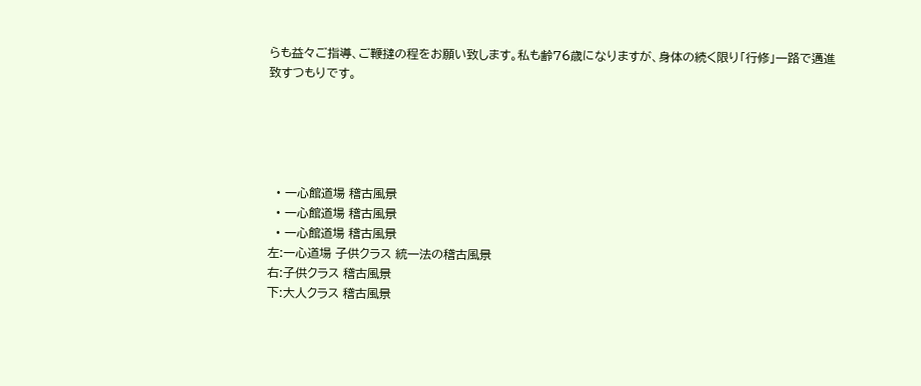らも益々ご指導、ご鞭撻の程をお願い致します。私も齢76歳になりますが、身体の続く限り「行修」一路で邁進致すつもりです。





  • 一心館道場 稽古風景
  • 一心館道場 稽古風景
  • 一心館道場 稽古風景
左:一心道場 子供クラス 統一法の稽古風景
右:子供クラス 稽古風景
下:大人クラス 稽古風景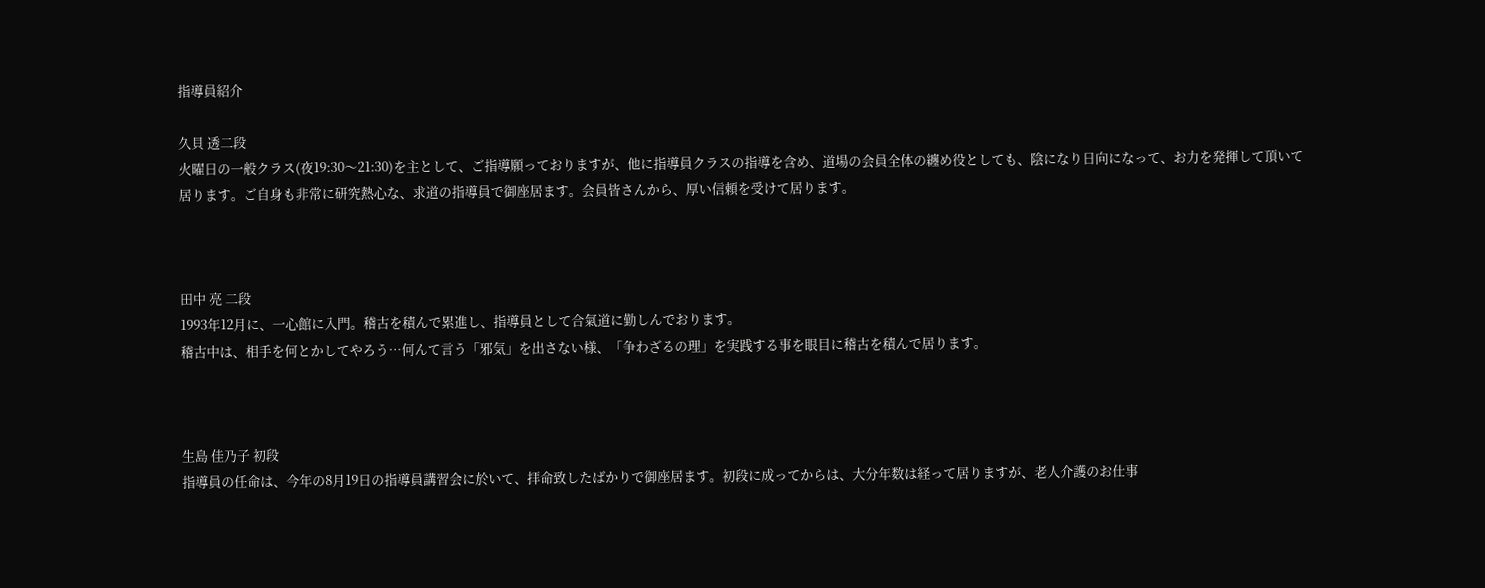指導員紹介

久貝 透二段
火曜日の一般クラス(夜19:30〜21:30)を主として、ご指導願っておりますが、他に指導員クラスの指導を含め、道場の会員全体の纏め役としても、陰になり日向になって、お力を発揮して頂いて居ります。ご自身も非常に研究熱心な、求道の指導員で御座居ます。会員皆さんから、厚い信頼を受けて居ります。



田中 亮 二段
1993年12月に、一心館に入門。稽古を積んで累進し、指導員として合氣道に勤しんでおります。
稽古中は、相手を何とかしてやろう…何んて言う「邪気」を出さない様、「争わざるの理」を実践する事を眼目に稽古を積んで居ります。



生島 佳乃子 初段
指導員の任命は、今年の8月19日の指導員講習会に於いて、拝命致したばかりで御座居ます。初段に成ってからは、大分年数は経って居りますが、老人介護のお仕事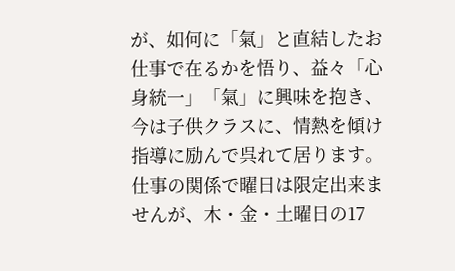が、如何に「氣」と直結したお仕事で在るかを悟り、益々「心身統一」「氣」に興味を抱き、今は子供クラスに、情熱を傾け指導に励んで呉れて居ります。
仕事の関係で曜日は限定出来ませんが、木・金・土曜日の17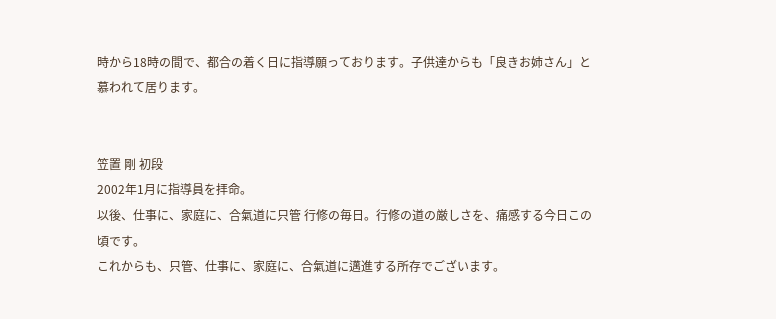時から18時の間で、都合の着く日に指導願っております。子供達からも「良きお姉さん」と慕われて居ります。


笠置 剛 初段
2002年1月に指導員を拝命。
以後、仕事に、家庭に、合氣道に只管 行修の毎日。行修の道の厳しさを、痛感する今日この頃です。
これからも、只管、仕事に、家庭に、合氣道に邁進する所存でございます。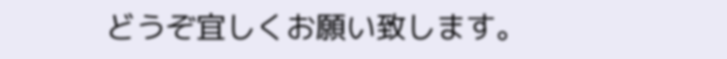どうぞ宜しくお願い致します。